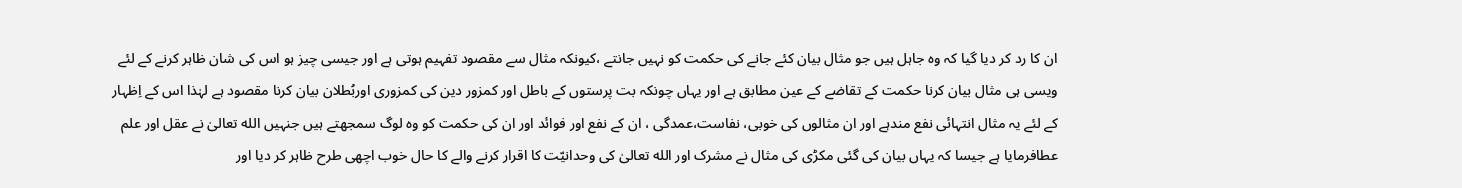ان کا رد کر دیا گیا کہ وہ جاہل ہیں جو مثال بیان کئے جانے کی حکمت کو نہیں جانتے ،کیونکہ مثال سے مقصود تفہیم ہوتی ہے اور جیسی چیز ہو اس کی شان ظاہر کرنے کے لئے ویسی ہی مثال بیان کرنا حکمت کے تقاضے کے عین مطابق ہے اور یہاں چونکہ بت پرستوں کے باطل اور کمزور دین کی کمزوری اوربُطلان بیان کرنا مقصود ہے لہٰذا اس کے اِظہار کے لئے یہ مثال انتہائی نفع مندہے اور ان مثالوں کی خوبی، نفاست،عمدگی ، ان کے نفع اور فوائد اور ان کی حکمت کو وہ لوگ سمجھتے ہیں جنہیں الله تعالیٰ نے عقل اور علم عطافرمایا ہے جیسا کہ یہاں بیان کی گئی مکڑی کی مثال نے مشرک اور الله تعالیٰ کی وحدانیّت کا اقرار کرنے والے کا حال خوب اچھی طرح ظاہر کر دیا اور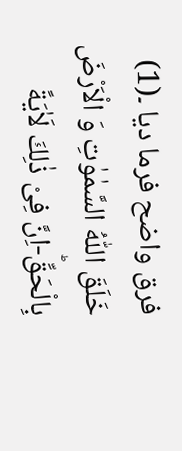فرق واضح فرما دیا ۔(1)
خَلَقَ اللّٰهُ السَّمٰوٰتِ وَ الْاَرْضَ بِالْحَقِّؕ-اِنَّ فِیْ ذٰلِكَ لَاٰیَةً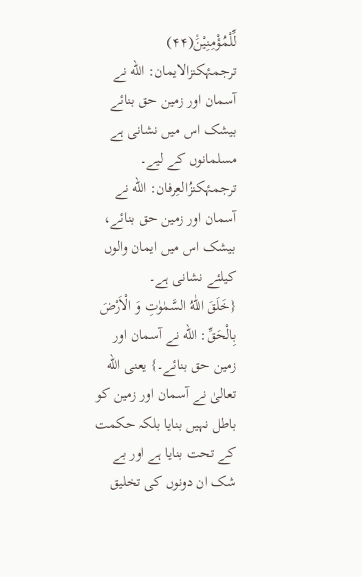لِّلْمُؤْمِنِیْنَ۠(۴۴)
ترجمۂکنزالایمان: الله نے آسمان اور زمین حق بنائے بیشک اس میں نشانی ہے مسلمانوں کے لیے۔
ترجمۂکنزُالعِرفان: الله نے آسمان اور زمین حق بنائے، بیشک اس میں ایمان والوں کیلئے نشانی ہے۔
{خَلَقَ اللّٰهُ السَّمٰوٰتِ وَ الْاَرْضَ بِالْحَقِّ: الله نے آسمان اور زمین حق بنائے۔} یعنی الله تعالیٰ نے آسمان اور زمین کو باطل نہیں بنایا بلکہ حکمت کے تحت بنایا ہے اور بے شک ان دونوں کی تخلیق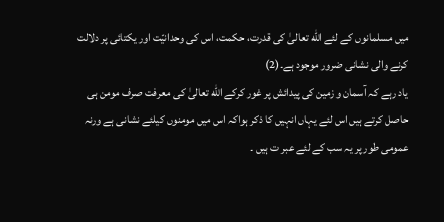میں مسلمانوں کے لئے الله تعالیٰ کی قدرت، حکمت، اس کی وحدانیّت اور یکتائی پر دلالت کرنے والی نشانی ضرور موجود ہے۔(2)
یاد رہے کہ آسمان و زمین کی پیدائش پر غور کرکے الله تعالیٰ کی معرفت صرف مومن ہی حاصل کرتے ہیں اس لئے یہاں انہیں کا ذکر ہواکہ اس میں مومنوں کیلئے نشانی ہے ورنہ عمومی طور پر یہ سب کے لئے عبر ت ہیں ۔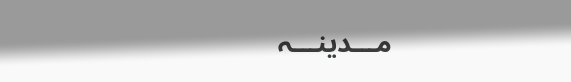مـــدینـــہ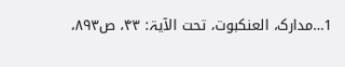1…مدارک، العنکبوت، تحت الآیۃ: ۴۳، ص۸۹۳،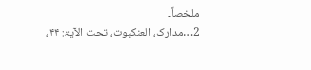ملخصاً۔
2…مدارک، العنکبوت، تحت الآیۃ: ۴۴،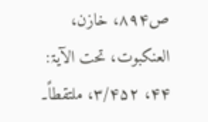ص۸۹۴، خازن، العنکبوت، تحت الآیۃ: ۴۴، ۳/۴۵۲، ملتقطاً۔